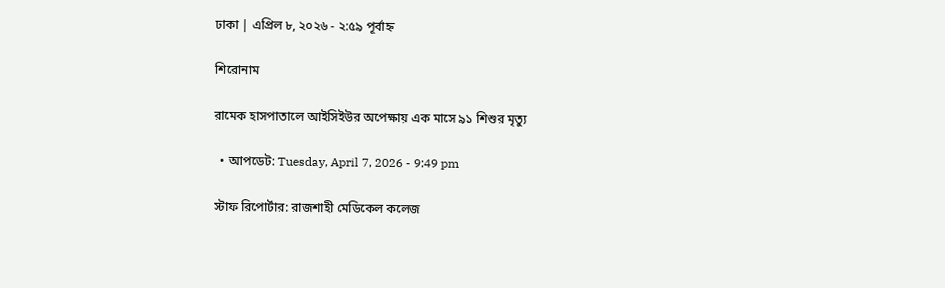ঢাকা | এপ্রিল ৮, ২০২৬ - ২:৫৯ পূর্বাহ্ন

শিরোনাম

রামেক হাসপাতালে আইসিইউর অপেক্ষায় এক মাসে ৯১ শিশুর মৃত্যু

  • আপডেট: Tuesday, April 7, 2026 - 9:49 pm

স্টাফ রিপোর্টার: রাজশাহী মেডিকেল কলেজ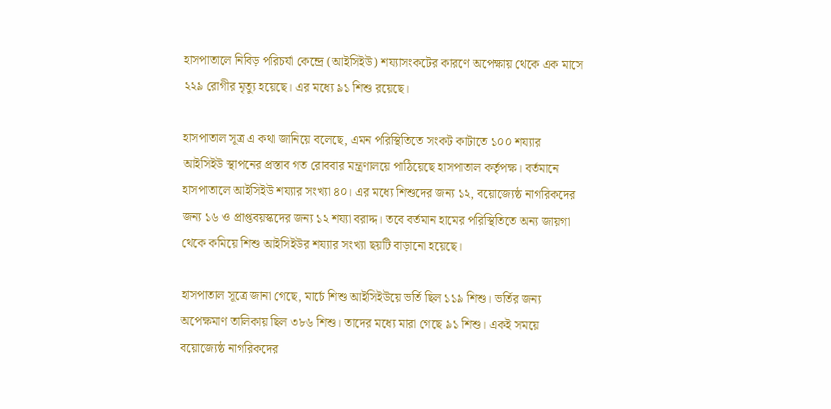হাসপাতালে নিবিড় পরিচর্যা কেন্দ্রে (আইসিইউ) শয্যাসংকটের কারণে অপেক্ষায় থেকে এক মাসে ২২৯ রোগীর মৃত্যু হয়েছে। এর মধ্যে ৯১ শিশু রয়েছে।

হাসপাতাল সূত্র এ কথা জানিয়ে বলেছে, এমন পরিস্থিতিতে সংকট কাটাতে ১০০ শয্যার আইসিইউ স্থাপনের প্রস্তাব গত রোববার মন্ত্রণালয়ে পাঠিয়েছে হাসপাতাল কর্তৃপক্ষ। বর্তমানে হাসপাতালে আইসিইউ শয্যার সংখ্যা ৪০। এর মধ্যে শিশুদের জন্য ১২, বয়োজ্যেষ্ঠ নাগরিকদের জন্য ১৬ ও প্রাপ্তবয়স্কদের জন্য ১২ শয্যা বরাদ্দ। তবে বর্তমান হামের পরিস্থিতিতে অন্য জায়গা থেকে কমিয়ে শিশু আইসিইউর শয্যার সংখ্যা ছয়টি বাড়ানো হয়েছে।

হাসপাতাল সূত্রে জানা গেছে, মার্চে শিশু আইসিইউয়ে ভর্তি ছিল ১১৯ শিশু। ভর্তির জন্য অপেক্ষমাণ তালিকায় ছিল ৩৮৬ শিশু। তাদের মধ্যে মারা গেছে ৯১ শিশু। একই সময়ে বয়োজ্যেষ্ঠ নাগরিকদের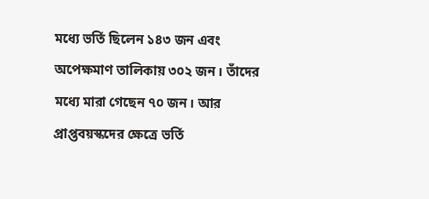মধ্যে ভর্তি ছিলেন ১৪৩ জন এবং অপেক্ষমাণ তালিকায় ৩০২ জন। তাঁদের মধ্যে মারা গেছেন ৭০ জন। আর প্রাপ্তবয়স্কদের ক্ষেত্রে ভর্তি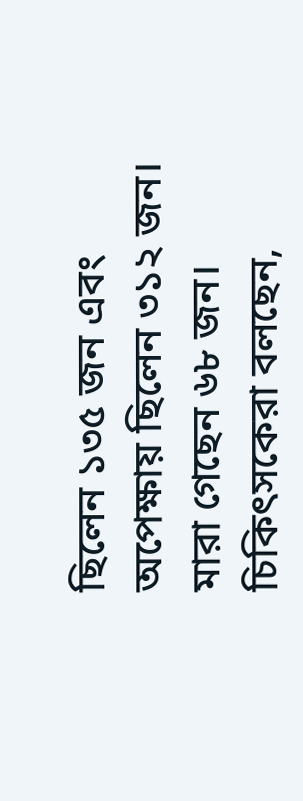ছিলেন ১৩৫ জন এবং অপেক্ষায় ছিলেন ৩১২ জন। মারা গেছেন ৬৮ জন। চিকিৎসকেরা বলছেন,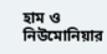হাম ও নিউমোনিয়ার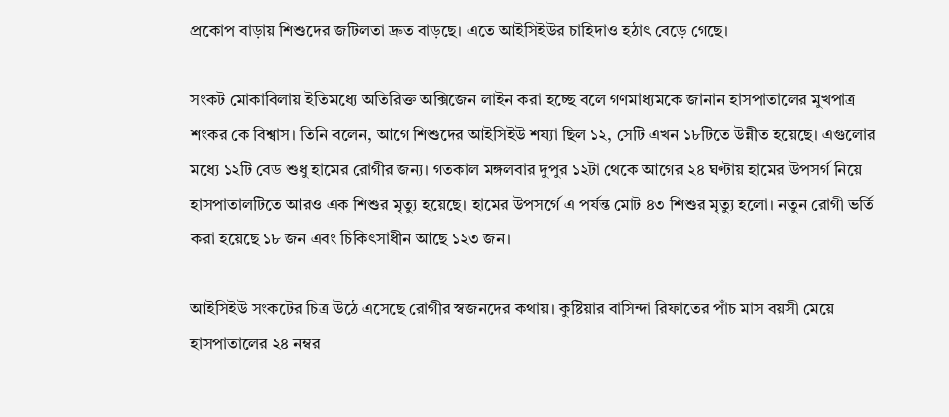প্রকোপ বাড়ায় শিশুদের জটিলতা দ্রুত বাড়ছে। এতে আইসিইউর চাহিদাও হঠাৎ বেড়ে গেছে।

সংকট মোকাবিলায় ইতিমধ্যে অতিরিক্ত অক্সিজেন লাইন করা হচ্ছে বলে গণমাধ্যমকে জানান হাসপাতালের মুখপাত্র শংকর কে বিশ্বাস। তিনি বলেন, আগে শিশুদের আইসিইউ শয্যা ছিল ১২, সেটি এখন ১৮টিতে উন্নীত হয়েছে। এগুলোর মধ্যে ১২টি বেড শুধু হামের রোগীর জন্য। গতকাল মঙ্গলবার দুপুর ১২টা থেকে আগের ২৪ ঘণ্টায় হামের উপসর্গ নিয়ে হাসপাতালটিতে আরও এক শিশুর মৃত্যু হয়েছে। হামের উপসর্গে এ পর্যন্ত মোট ৪৩ শিশুর মৃত্যু হলো। নতুন রোগী ভর্তি করা হয়েছে ১৮ জন এবং চিকিৎসাধীন আছে ১২৩ জন।

আইসিইউ সংকটের চিত্র উঠে এসেছে রোগীর স্বজনদের কথায়। কুষ্টিয়ার বাসিন্দা রিফাতের পাঁচ মাস বয়সী মেয়ে হাসপাতালের ২৪ নম্বর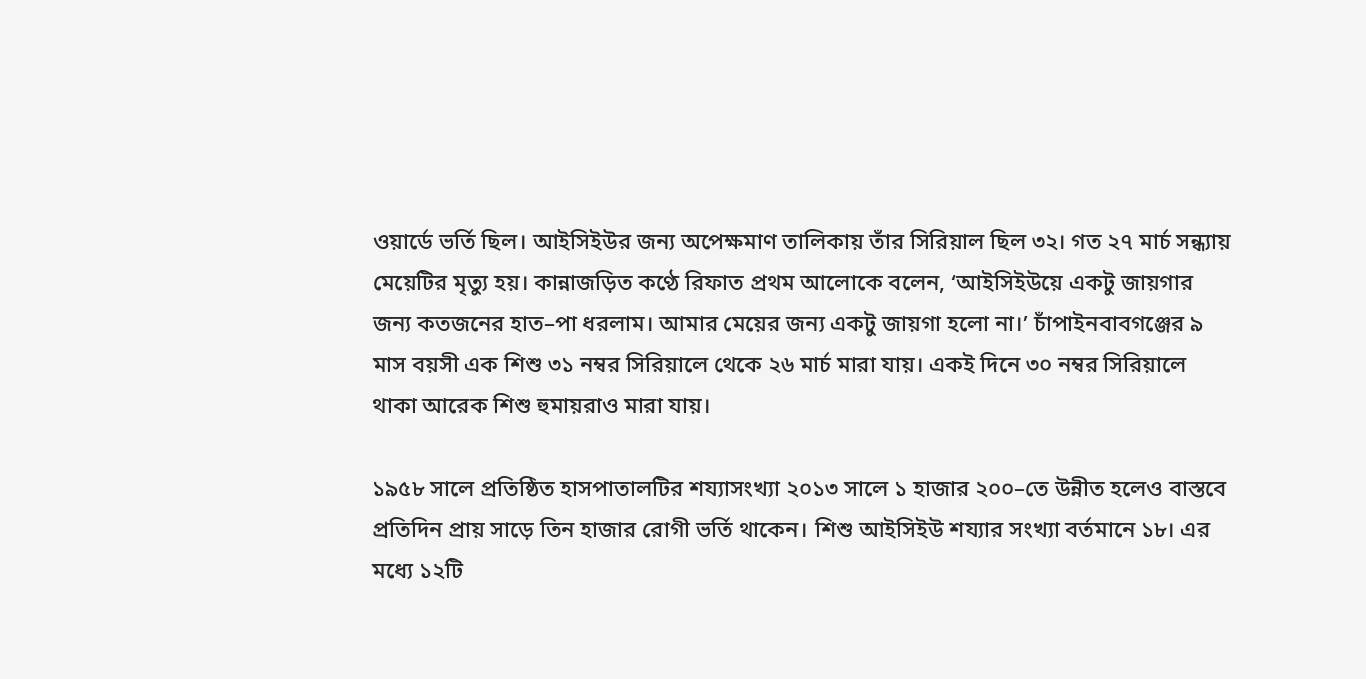ওয়ার্ডে ভর্তি ছিল। আইসিইউর জন্য অপেক্ষমাণ তালিকায় তাঁর সিরিয়াল ছিল ৩২। গত ২৭ মার্চ সন্ধ্যায় মেয়েটির মৃত্যু হয়। কান্নাজড়িত কণ্ঠে রিফাত প্রথম আলোকে বলেন, ‘আইসিইউয়ে একটু জায়গার জন্য কতজনের হাত–পা ধরলাম। আমার মেয়ের জন্য একটু জায়গা হলো না।’ চাঁপাইনবাবগঞ্জের ৯ মাস বয়সী এক শিশু ৩১ নম্বর সিরিয়ালে থেকে ২৬ মার্চ মারা যায়। একই দিনে ৩০ নম্বর সিরিয়ালে থাকা আরেক শিশু হুমায়রাও মারা যায়।

১৯৫৮ সালে প্রতিষ্ঠিত হাসপাতালটির শয্যাসংখ্যা ২০১৩ সালে ১ হাজার ২০০–তে উন্নীত হলেও বাস্তবে প্রতিদিন প্রায় সাড়ে তিন হাজার রোগী ভর্তি থাকেন। শিশু আইসিইউ শয্যার সংখ্যা বর্তমানে ১৮। এর মধ্যে ১২টি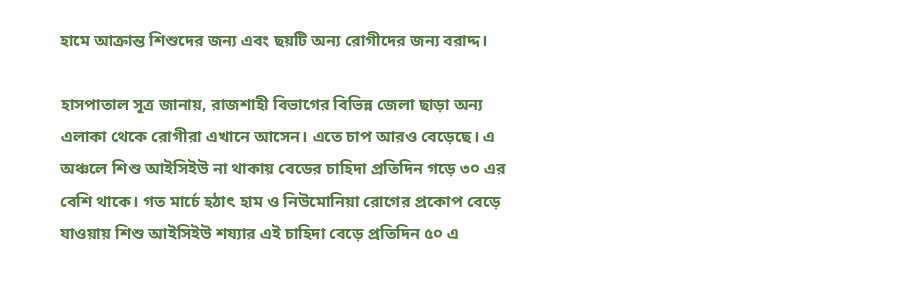হামে আক্রান্ত শিশুদের জন্য এবং ছয়টি অন্য রোগীদের জন্য বরাদ্দ।

হাসপাতাল সূত্র জানায়, রাজশাহী বিভাগের বিভিন্ন জেলা ছাড়া অন্য এলাকা থেকে রোগীরা এখানে আসেন। এতে চাপ আরও বেড়েছে। এ অঞ্চলে শিশু আইসিইউ না থাকায় বেডের চাহিদা প্রতিদিন গড়ে ৩০ এর বেশি থাকে। গত মার্চে হঠাৎ হাম ও নিউমোনিয়া রোগের প্রকোপ বেড়ে যাওয়ায় শিশু আইসিইউ শয্যার এই চাহিদা বেড়ে প্রতিদিন ৫০ এ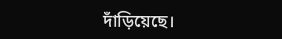দাঁড়িয়েছে।